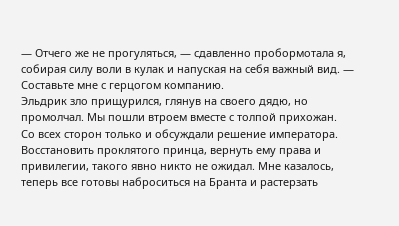— Отчего же не прогуляться, — сдавленно пробормотала я, собирая силу воли в кулак и напуская на себя важный вид. — Составьте мне с герцогом компанию.
Эльдрик зло прищурился, глянув на своего дядю, но промолчал. Мы пошли втроем вместе с толпой прихожан.
Со всех сторон только и обсуждали решение императора. Восстановить проклятого принца, вернуть ему права и привилегии, такого явно никто не ожидал. Мне казалось, теперь все готовы наброситься на Бранта и растерзать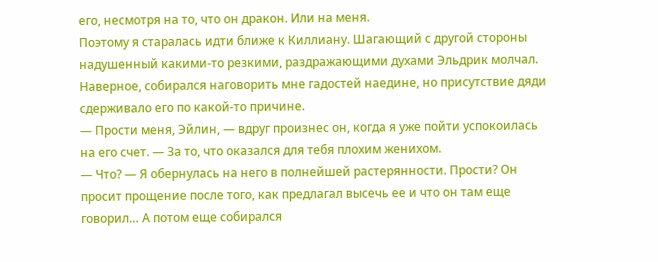его, несмотря на то, что он дракон. Или на меня.
Поэтому я старалась идти ближе к Киллиану. Шагающий с другой стороны надушенный какими-то резкими, раздражающими духами Эльдрик молчал. Наверное, собирался наговорить мне гадостей наедине, но присутствие дяди сдерживало его по какой-то причине.
— Прости меня, Эйлин, — вдруг произнес он, когда я уже пойти успокоилась на его счет. — За то, что оказался для тебя плохим женихом.
— Что? — Я обернулась на него в полнейшей растерянности. Прости? Он просит прощение после того, как предлагал высечь ее и что он там еще говорил… А потом еще собирался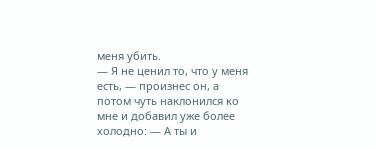меня убить.
— Я не ценил то, что у меня есть, — произнес он, а потом чуть наклонился ко мне и добавил уже более холодно: — А ты и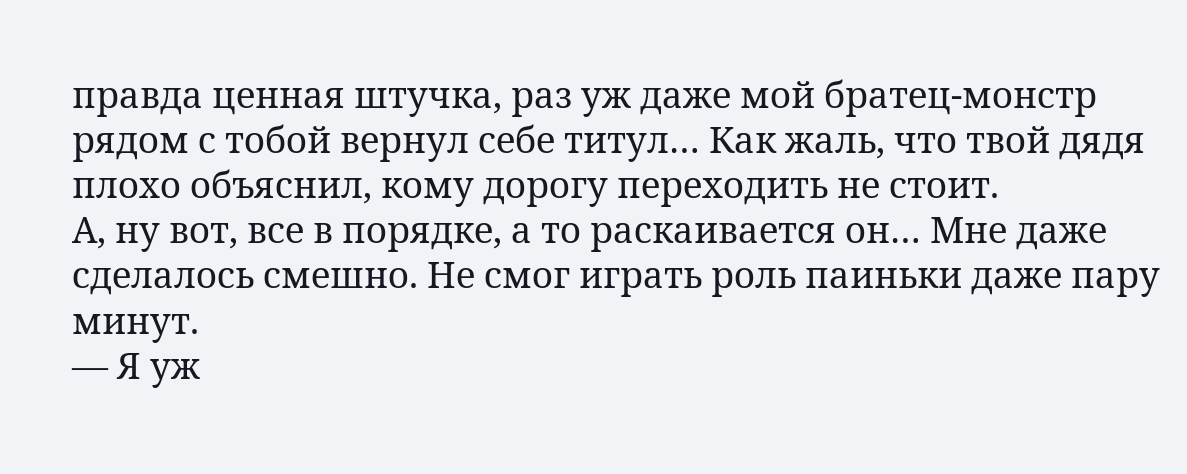правда ценная штучка, раз уж даже мой братец-монстр рядом с тобой вернул себе титул… Как жаль, что твой дядя плохо объяснил, кому дорогу переходить не стоит.
А, ну вот, все в порядке, а то раскаивается он… Мне даже сделалось смешно. Не смог играть роль паиньки даже пару минут.
— Я уж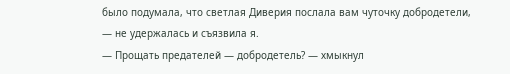было подумала, что светлая Диверия послала вам чуточку добродетели, — не удержалась и съязвила я.
— Прощать предателей — добродетель? — хмыкнул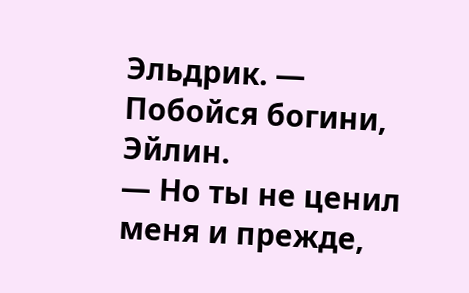Эльдрик. — Побойся богини, Эйлин.
— Но ты не ценил меня и прежде,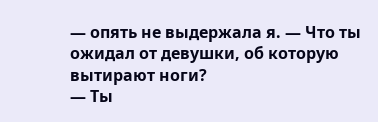— опять не выдержала я. — Что ты ожидал от девушки, об которую вытирают ноги?
— Ты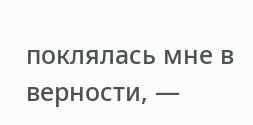поклялась мне в верности, —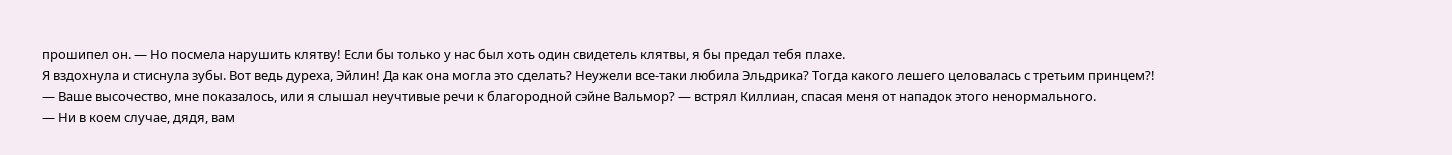прошипел он. — Но посмела нарушить клятву! Если бы только у нас был хоть один свидетель клятвы, я бы предал тебя плахе.
Я вздохнула и стиснула зубы. Вот ведь дуреха, Эйлин! Да как она могла это сделать? Неужели все-таки любила Эльдрика? Тогда какого лешего целовалась с третьим принцем?!
— Ваше высочество, мне показалось, или я слышал неучтивые речи к благородной сэйне Вальмор? — встрял Киллиан, спасая меня от нападок этого ненормального.
— Ни в коем случае, дядя, вам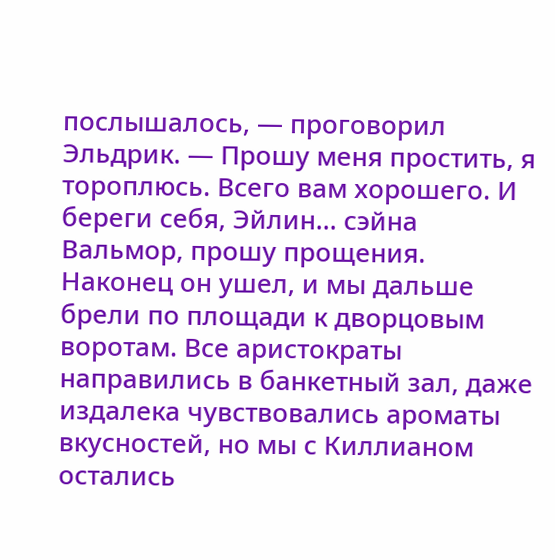послышалось, — проговорил Эльдрик. — Прошу меня простить, я тороплюсь. Всего вам хорошего. И береги себя, Эйлин… сэйна Вальмор, прошу прощения.
Наконец он ушел, и мы дальше брели по площади к дворцовым воротам. Все аристократы направились в банкетный зал, даже издалека чувствовались ароматы вкусностей, но мы с Киллианом остались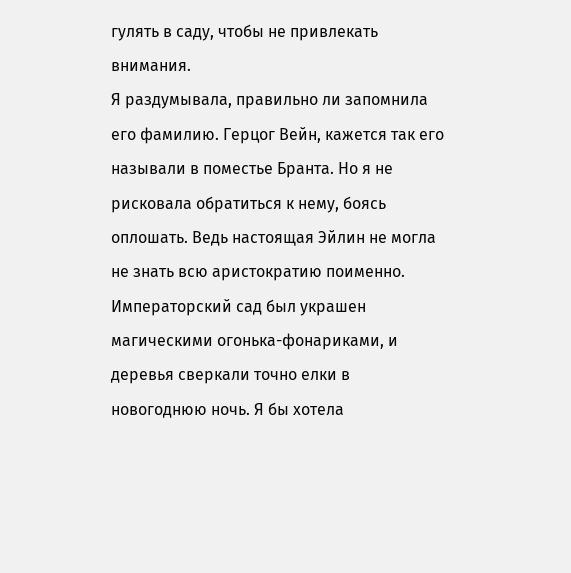гулять в саду, чтобы не привлекать внимания.
Я раздумывала, правильно ли запомнила его фамилию. Герцог Вейн, кажется так его называли в поместье Бранта. Но я не рисковала обратиться к нему, боясь оплошать. Ведь настоящая Эйлин не могла не знать всю аристократию поименно.
Императорский сад был украшен магическими огонька-фонариками, и деревья сверкали точно елки в новогоднюю ночь. Я бы хотела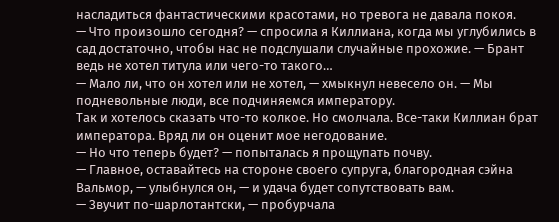насладиться фантастическими красотами, но тревога не давала покоя.
— Что произошло сегодня? — спросила я Киллиана, когда мы углубились в сад достаточно, чтобы нас не подслушали случайные прохожие. — Брант ведь не хотел титула или чего-то такого…
— Мало ли, что он хотел или не хотел, — хмыкнул невесело он. — Мы подневольные люди, все подчиняемся императору.
Так и хотелось сказать что-то колкое. Но смолчала. Все-таки Киллиан брат императора. Вряд ли он оценит мое негодование.
— Но что теперь будет? — попыталась я прощупать почву.
— Главное, оставайтесь на стороне своего супруга, благородная сэйна Вальмор, — улыбнулся он, — и удача будет сопутствовать вам.
— Звучит по-шарлотантски, — пробурчала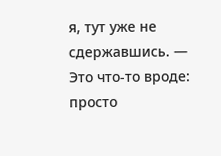я, тут уже не сдержавшись. — Это что-то вроде: просто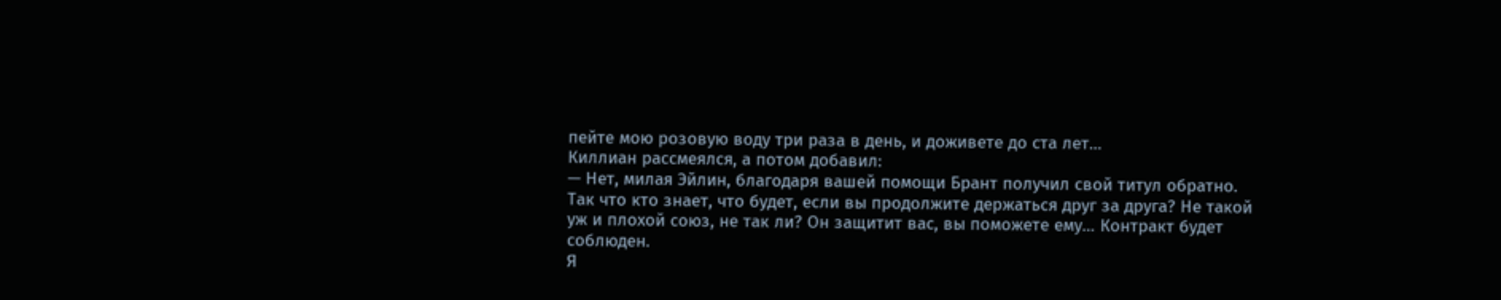пейте мою розовую воду три раза в день, и доживете до ста лет…
Киллиан рассмеялся, а потом добавил:
— Нет, милая Эйлин, благодаря вашей помощи Брант получил свой титул обратно. Так что кто знает, что будет, если вы продолжите держаться друг за друга? Не такой уж и плохой союз, не так ли? Он защитит вас, вы поможете ему… Контракт будет соблюден.
Я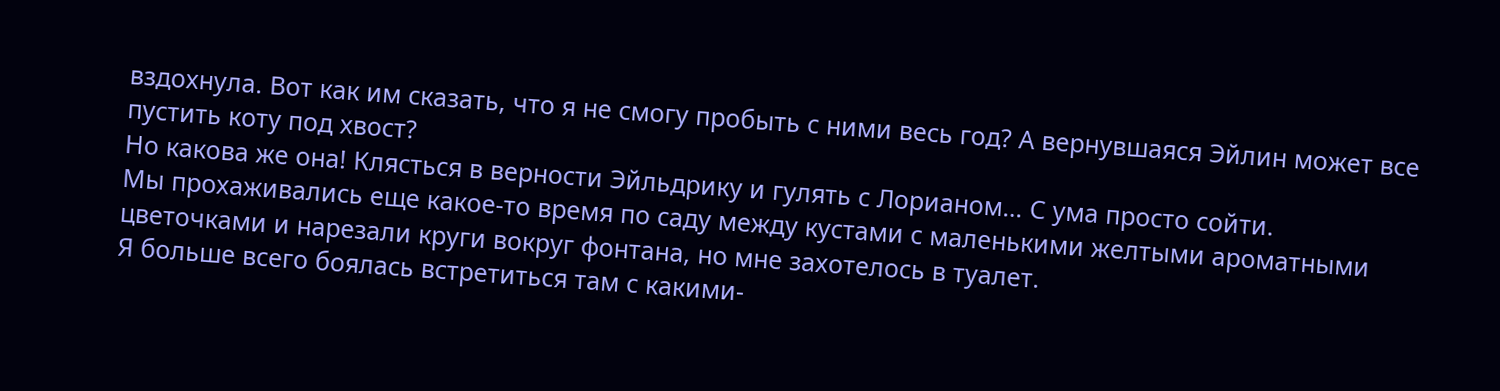вздохнула. Вот как им сказать, что я не смогу пробыть с ними весь год? А вернувшаяся Эйлин может все пустить коту под хвост?
Но какова же она! Клясться в верности Эйльдрику и гулять с Лорианом… С ума просто сойти.
Мы прохаживались еще какое-то время по саду между кустами с маленькими желтыми ароматными цветочками и нарезали круги вокруг фонтана, но мне захотелось в туалет.
Я больше всего боялась встретиться там с какими-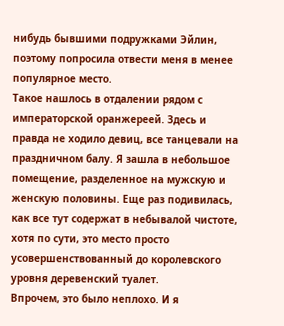нибудь бывшими подружками Эйлин, поэтому попросила отвести меня в менее популярное место.
Такое нашлось в отдалении рядом с императорской оранжереей. Здесь и правда не ходило девиц, все танцевали на праздничном балу. Я зашла в небольшое помещение, разделенное на мужскую и женскую половины. Еще раз подивилась, как все тут содержат в небывалой чистоте, хотя по сути, это место просто усовершенствованный до королевского уровня деревенский туалет.
Впрочем, это было неплохо. И я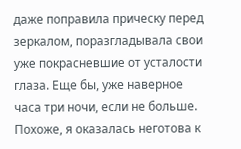даже поправила прическу перед зеркалом, поразгладывала свои уже покрасневшие от усталости глаза. Еще бы, уже наверное часа три ночи, если не больше. Похоже, я оказалась неготова к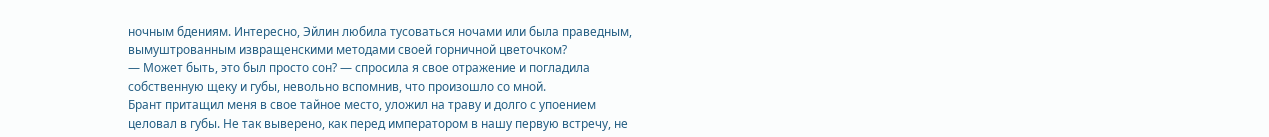ночным бдениям. Интересно, Эйлин любила тусоваться ночами или была праведным, вымуштрованным извращенскими методами своей горничной цветочком?
— Может быть, это был просто сон? — спросила я свое отражение и погладила собственную щеку и губы, невольно вспомнив, что произошло со мной.
Брант притащил меня в свое тайное место, уложил на траву и долго с упоением целовал в губы. Не так выверено, как перед императором в нашу первую встречу, не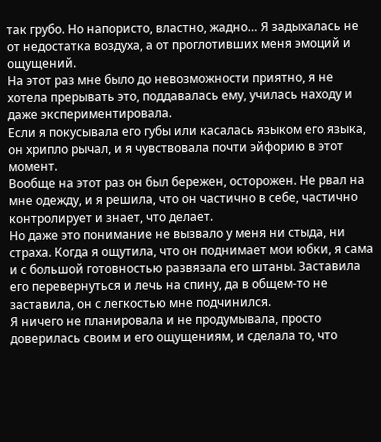так грубо. Но напористо, властно, жадно… Я задыхалась не от недостатка воздуха, а от проглотивших меня эмоций и ощущений.
На этот раз мне было до невозможности приятно, я не хотела прерывать это, поддавалась ему, училась находу и даже экспериментировала.
Если я покусывала его губы или касалась языком его языка, он хрипло рычал, и я чувствовала почти эйфорию в этот момент.
Вообще на этот раз он был бережен, осторожен. Не рвал на мне одежду, и я решила, что он частично в себе, частично контролирует и знает, что делает.
Но даже это понимание не вызвало у меня ни стыда, ни страха. Когда я ощутила, что он поднимает мои юбки, я сама и с большой готовностью развязала его штаны. Заставила его перевернуться и лечь на спину, да в общем-то не заставила, он с легкостью мне подчинился.
Я ничего не планировала и не продумывала, просто доверилась своим и его ощущениям, и сделала то, что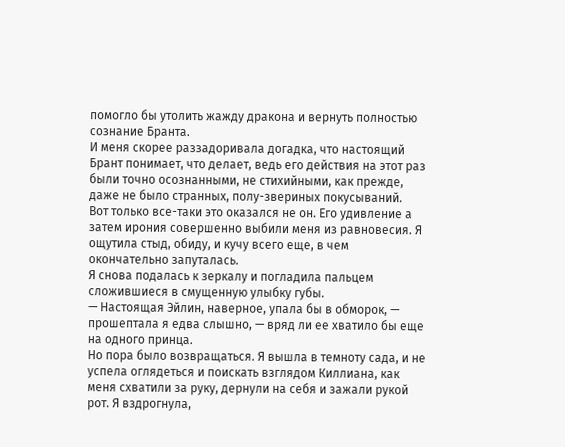помогло бы утолить жажду дракона и вернуть полностью сознание Бранта.
И меня скорее раззадоривала догадка, что настоящий Брант понимает, что делает, ведь его действия на этот раз были точно осознанными, не стихийными, как прежде, даже не было странных, полу-звериных покусываний.
Вот только все-таки это оказался не он. Его удивление а затем ирония совершенно выбили меня из равновесия. Я ощутила стыд, обиду, и кучу всего еще, в чем окончательно запуталась.
Я снова подалась к зеркалу и погладила пальцем сложившиеся в смущенную улыбку губы.
— Настоящая Эйлин, наверное, упала бы в обморок, — прошептала я едва слышно, — вряд ли ее хватило бы еще на одного принца.
Но пора было возвращаться. Я вышла в темноту сада, и не успела оглядеться и поискать взглядом Киллиана, как меня схватили за руку, дернули на себя и зажали рукой рот. Я вздрогнула,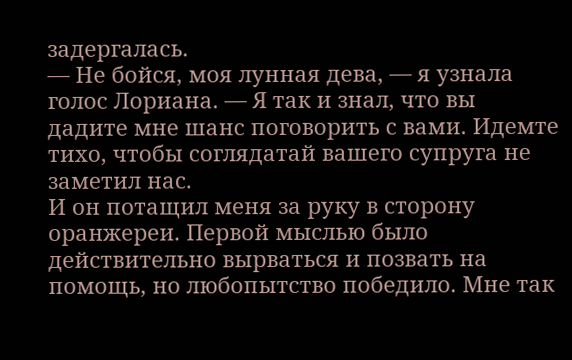задергалась.
— Не бойся, моя лунная дева, — я узнала голос Лориана. — Я так и знал, что вы дадите мне шанс поговорить с вами. Идемте тихо, чтобы соглядатай вашего супруга не заметил нас.
И он потащил меня за руку в сторону оранжереи. Первой мыслью было действительно вырваться и позвать на помощь, но любопытство победило. Мне так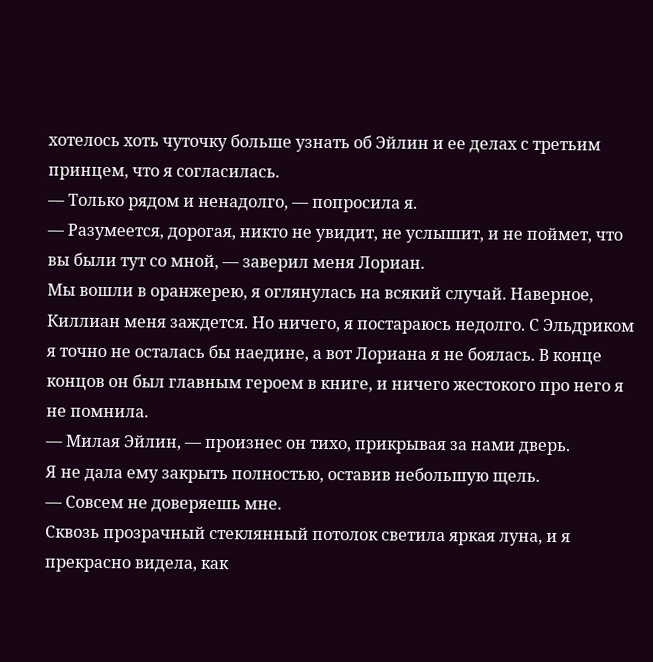хотелось хоть чуточку больше узнать об Эйлин и ее делах с третьим принцем, что я согласилась.
— Только рядом и ненадолго, — попросила я.
— Разумеется, дорогая, никто не увидит, не услышит, и не поймет, что вы были тут со мной, — заверил меня Лориан.
Мы вошли в оранжерею, я оглянулась на всякий случай. Наверное, Киллиан меня заждется. Но ничего, я постараюсь недолго. С Эльдриком я точно не осталась бы наедине, а вот Лориана я не боялась. В конце концов он был главным героем в книге, и ничего жестокого про него я не помнила.
— Милая Эйлин, — произнес он тихо, прикрывая за нами дверь.
Я не дала ему закрыть полностью, оставив небольшую щель.
— Совсем не доверяешь мне.
Сквозь прозрачный стеклянный потолок светила яркая луна, и я прекрасно видела, как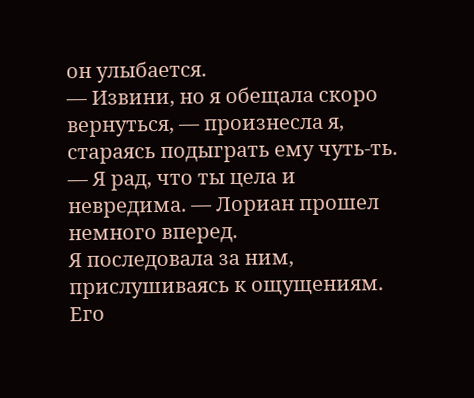он улыбается.
— Извини, но я обещала скоро вернуться, — произнесла я, стараясь подыграть ему чуть-ть.
— Я рад, что ты цела и невредима. — Лориан прошел немного вперед.
Я последовала за ним, прислушиваясь к ощущениям. Его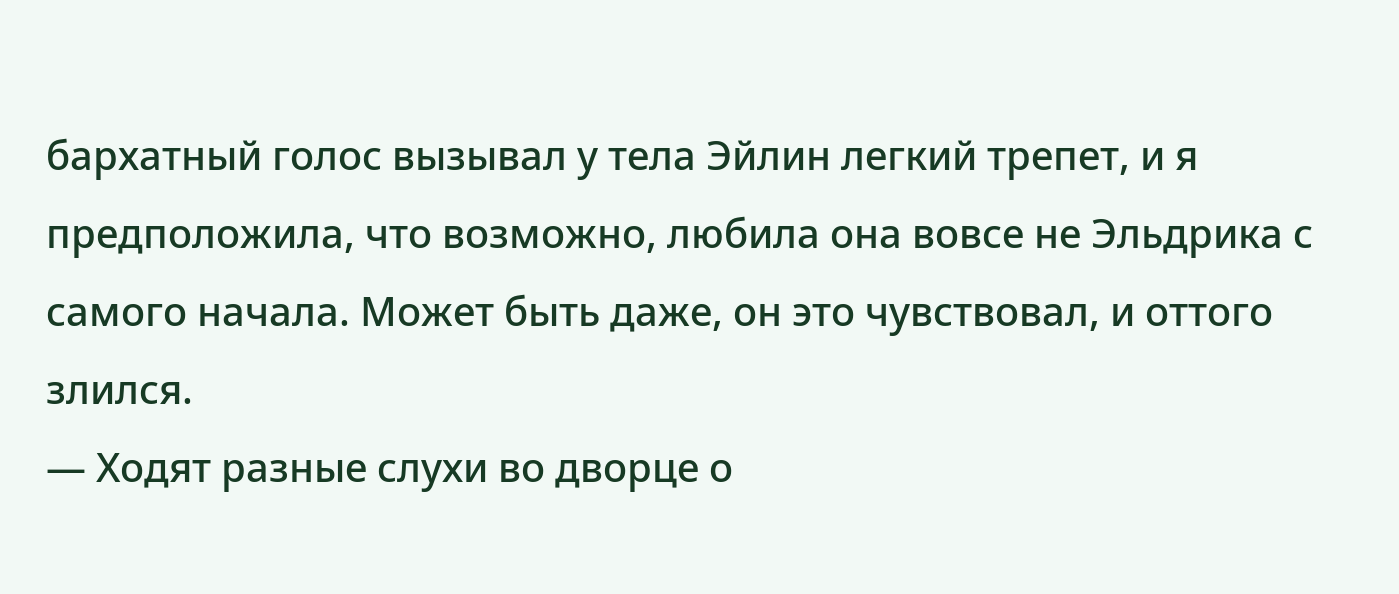бархатный голос вызывал у тела Эйлин легкий трепет, и я предположила, что возможно, любила она вовсе не Эльдрика с самого начала. Может быть даже, он это чувствовал, и оттого злился.
— Ходят разные слухи во дворце о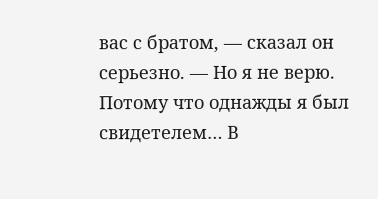вас с братом, — сказал он серьезно. — Но я не верю. Потому что однажды я был свидетелем… В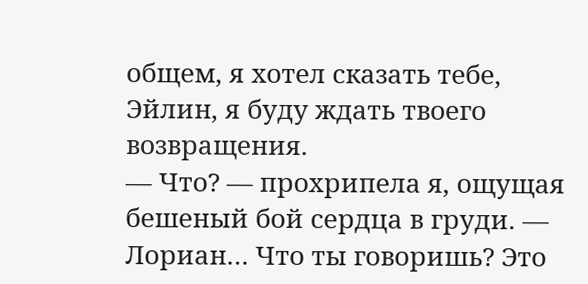общем, я хотел сказать тебе, Эйлин, я буду ждать твоего возвращения.
— Что? — прохрипела я, ощущая бешеный бой сердца в груди. — Лориан… Что ты говоришь? Это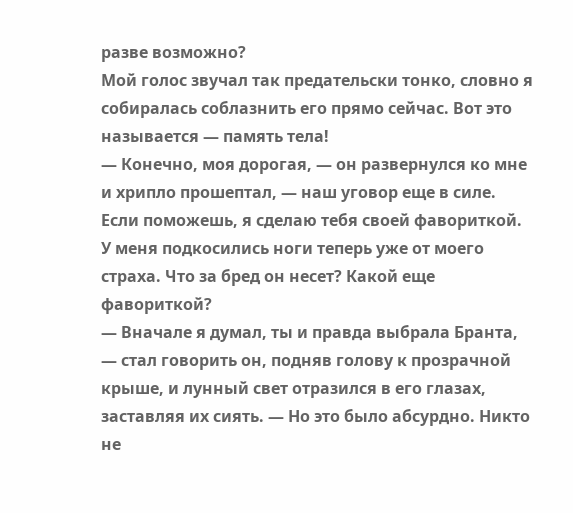разве возможно?
Мой голос звучал так предательски тонко, словно я собиралась соблазнить его прямо сейчас. Вот это называется — память тела!
— Конечно, моя дорогая, — он развернулся ко мне и хрипло прошептал, — наш уговор еще в силе. Если поможешь, я сделаю тебя своей фавориткой.
У меня подкосились ноги теперь уже от моего страха. Что за бред он несет? Какой еще фавориткой?
— Вначале я думал, ты и правда выбрала Бранта, — стал говорить он, подняв голову к прозрачной крыше, и лунный свет отразился в его глазах, заставляя их сиять. — Но это было абсурдно. Никто не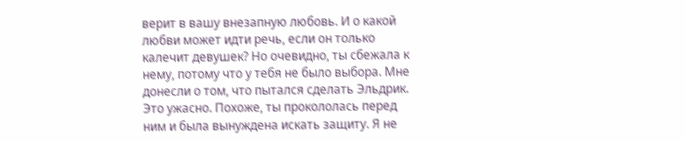верит в вашу внезапную любовь. И о какой любви может идти речь, если он только калечит девушек? Но очевидно, ты сбежала к нему, потому что у тебя не было выбора. Мне донесли о том, что пытался сделать Эльдрик. Это ужасно. Похоже, ты прокололась перед ним и была вынуждена искать защиту. Я не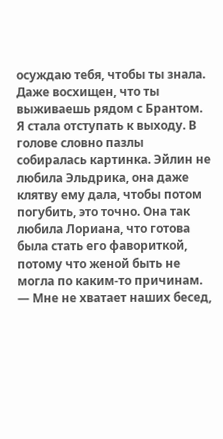осуждаю тебя, чтобы ты знала. Даже восхищен, что ты выживаешь рядом с Брантом.
Я стала отступать к выходу. В голове словно пазлы собиралась картинка. Эйлин не любила Эльдрика, она даже клятву ему дала, чтобы потом погубить, это точно. Она так любила Лориана, что готова была стать его фавориткой, потому что женой быть не могла по каким-то причинам.
— Мне не хватает наших бесед,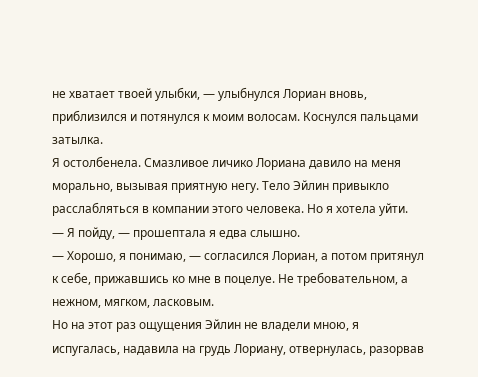не хватает твоей улыбки, — улыбнулся Лориан вновь, приблизился и потянулся к моим волосам. Коснулся пальцами затылка.
Я остолбенела. Смазливое личико Лориана давило на меня морально, вызывая приятную негу. Тело Эйлин привыкло расслабляться в компании этого человека. Но я хотела уйти.
— Я пойду, — прошептала я едва слышно.
— Хорошо, я понимаю, — согласился Лориан, а потом притянул к себе, прижавшись ко мне в поцелуе. Не требовательном, а нежном, мягком, ласковым.
Но на этот раз ощущения Эйлин не владели мною, я испугалась, надавила на грудь Лориану, отвернулась, разорвав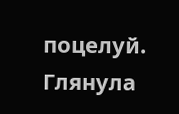поцелуй. Глянула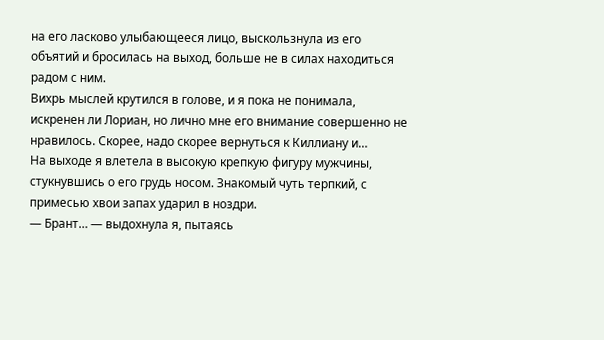на его ласково улыбающееся лицо, выскользнула из его объятий и бросилась на выход, больше не в силах находиться радом с ним.
Вихрь мыслей крутился в голове, и я пока не понимала, искренен ли Лориан, но лично мне его внимание совершенно не нравилось. Скорее, надо скорее вернуться к Киллиану и…
На выходе я влетела в высокую крепкую фигуру мужчины, стукнувшись о его грудь носом. Знакомый чуть терпкий, с примесью хвои запах ударил в ноздри.
— Брант… — выдохнула я, пытаясь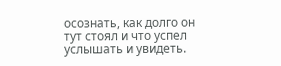осознать, как долго он тут стоял и что успел услышать и увидеть.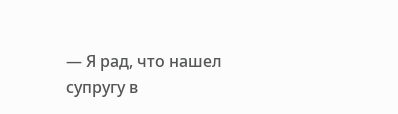— Я рад, что нашел супругу в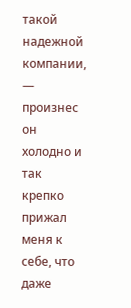такой надежной компании, — произнес он холодно и так крепко прижал меня к себе, что даже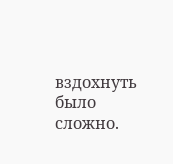вздохнуть было сложно.